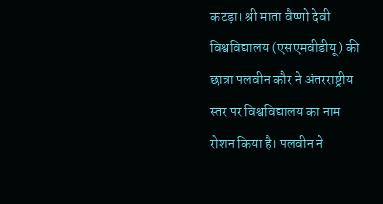कटड़ा। श्री माता वैष्णो देवी विश्वविद्यालय (एसएमवीडीयू) की छात्रा पलवीन कौर ने अंतरराष्ट्रीय स्तर पर विश्वविद्यालय का नाम रोशन किया है। पलवीन ने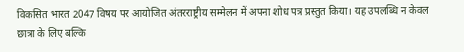विकसित भारत 2047 विषय पर आयोजित अंतरराष्ट्रीय सम्मेलन में अपना शोध पत्र प्रस्तुत किया। यह उपलब्धि न केवल छात्रा के लिए बल्कि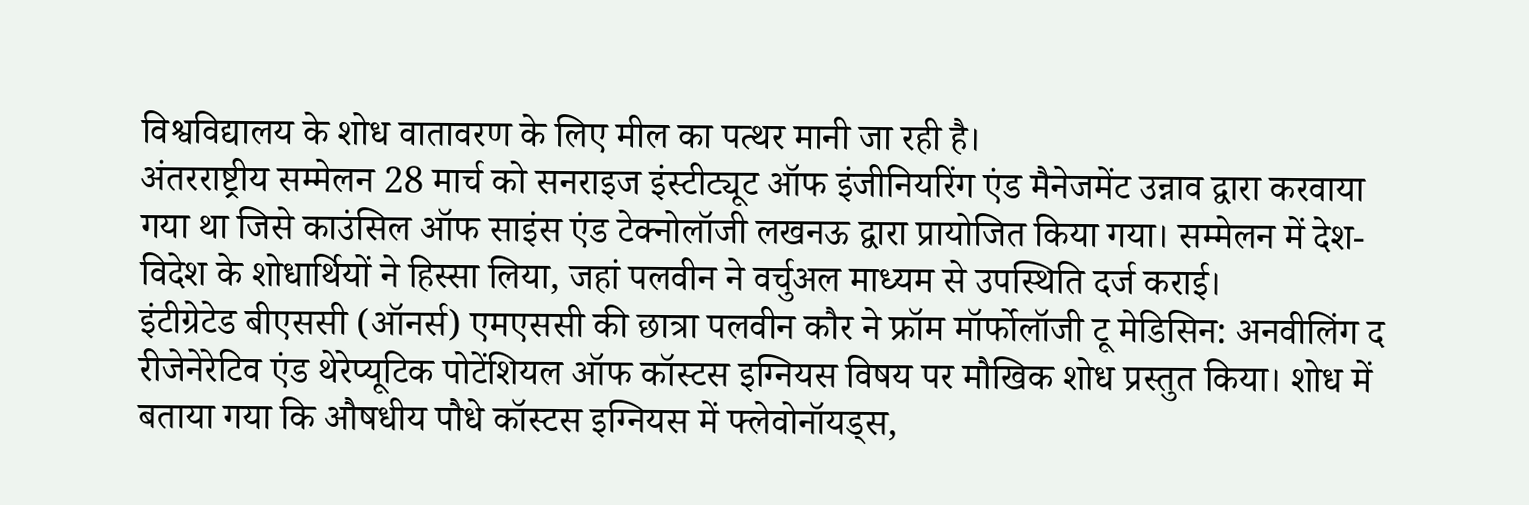विश्वविद्यालय के शोध वातावरण के लिए मील का पत्थर मानी जा रही है।
अंतरराष्ट्रीय सम्मेलन 28 मार्च को सनराइज इंस्टीट्यूट ऑफ इंजीनियरिंग एंड मैनेजमेंट उन्नाव द्वारा करवाया गया था जिसे काउंसिल ऑफ साइंस एंड टेक्नोलॉजी लखनऊ द्वारा प्रायोजित किया गया। सम्मेलन में देश-विदेश के शोधार्थियों ने हिस्सा लिया, जहां पलवीन ने वर्चुअल माध्यम से उपस्थिति दर्ज कराई।
इंटीग्रेटेड बीएससी (ऑनर्स) एमएससी की छात्रा पलवीन कौर ने फ्रॉम मॉर्फोलॉजी टू मेडिसिन: अनवीलिंग द रीजेनेरेटिव एंड थेरेप्यूटिक पोटेंशियल ऑफ कॉस्टस इग्नियस विषय पर मौखिक शोध प्रस्तुत किया। शोध में बताया गया कि औषधीय पौधे कॉस्टस इग्नियस में फ्लेवोनॉयड्स,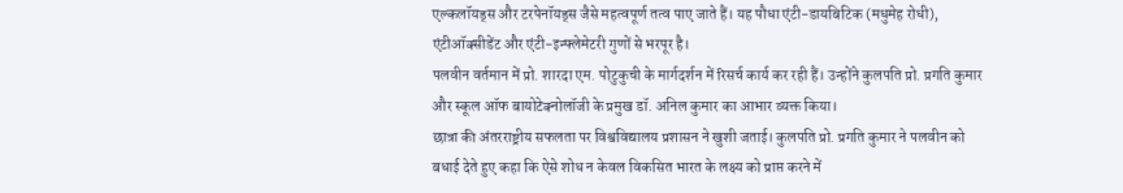एल्कलॉयड्स और टरपेनॉयड्स जैसे महत्वपूर्ण तत्व पाए जाते हैं। यह पौधा एंटी-डायबिटिक (मधुमेह रोधी), एंटीऑक्सीडेंट और एंटी-इन्फ्लेमेटरी गुणों से भरपूर है।
पलवीन वर्तमान में प्रो. शारदा एम. पोटुकुची के मार्गदर्शन में रिसर्च कार्य कर रही हैं। उन्होंने कुलपति प्रो. प्रगति कुमार और स्कूल ऑफ बायोटेक्नोलॉजी के प्रमुख डॉ. अनिल कुमार का आभार व्यक्त किया।
छात्रा की अंतरराष्ट्रीय सफलता पर विश्वविद्यालय प्रशासन ने खुशी जताई। कुलपति प्रो. प्रगति कुमार ने पलवीन को बधाई देते हुए कहा कि ऐसे शोध न केवल विकसित भारत के लक्ष्य को प्राप्त करने में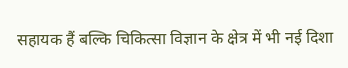सहायक हैं बल्कि चिकित्सा विज्ञान के क्षेत्र में भी नई दिशा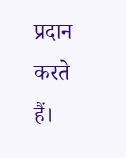प्रदान करते हैं।